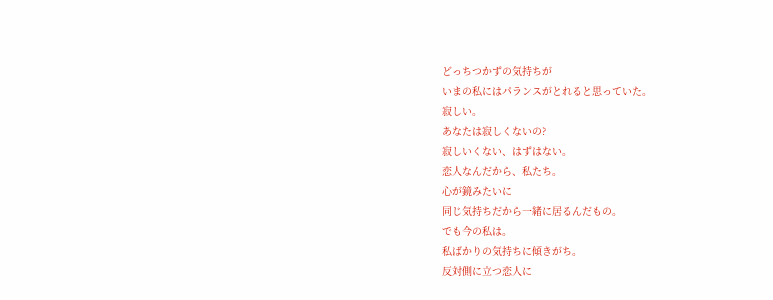どっちつかずの気持ちが
いまの私にはパランスがとれると思っていた。
寂しい。
あなたは寂しくないの?
寂しいくない、はずはない。
恋人なんだから、私たち。
心が鏡みたいに
同じ気持ちだから一緒に居るんだもの。
でも今の私は。
私ばかりの気持ちに傾きがち。
反対側に立つ恋人に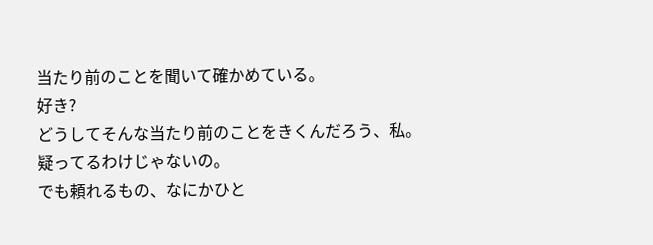当たり前のことを聞いて確かめている。
好き?
どうしてそんな当たり前のことをきくんだろう、私。
疑ってるわけじゃないの。
でも頼れるもの、なにかひと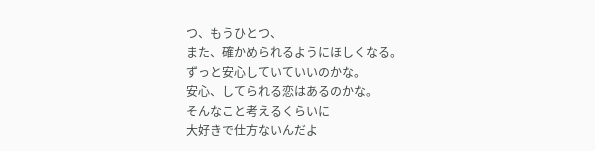つ、もうひとつ、
また、確かめられるようにほしくなる。
ずっと安心していていいのかな。
安心、してられる恋はあるのかな。
そんなこと考えるくらいに
大好きで仕方ないんだよ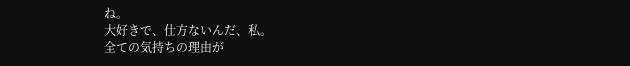ね。
大好きで、仕方ないんだ、私。
全ての気持ちの理由が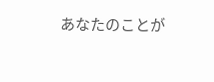あなたのことが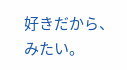好きだから、みたい。